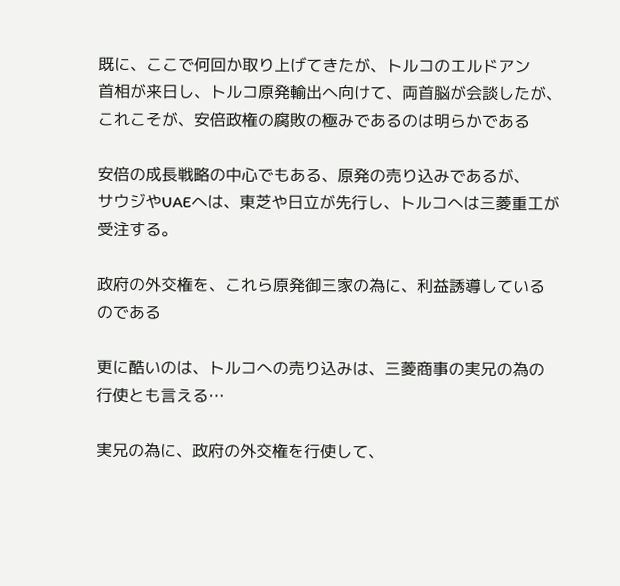既に、ここで何回か取り上げてきたが、トルコのエルドアン
首相が来日し、トルコ原発輸出へ向けて、両首脳が会談したが、
これこそが、安倍政権の腐敗の極みであるのは明らかである

安倍の成長戦略の中心でもある、原発の売り込みであるが、
サウジやUAEへは、東芝や日立が先行し、トルコへは三菱重工が
受注する。

政府の外交権を、これら原発御三家の為に、利益誘導している
のである

更に酷いのは、トルコへの売り込みは、三菱商事の実兄の為の
行使とも言える…

実兄の為に、政府の外交権を行使して、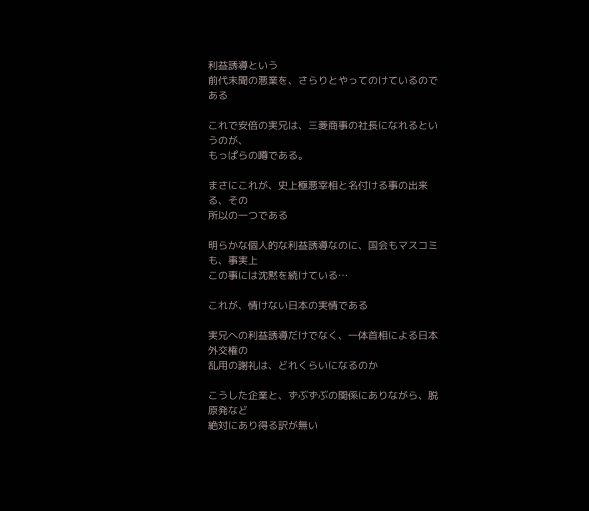利益誘導という
前代未聞の悪業を、さらりとやってのけているのである

これで安倍の実兄は、三菱商事の社長になれるというのが、
もっぱらの噂である。

まさにこれが、史上極悪宰相と名付ける事の出来る、その
所以の一つである

明らかな個人的な利益誘導なのに、国会もマスコミも、事実上
この事には沈黙を続けている…

これが、情けない日本の実情である

実兄への利益誘導だけでなく、一体首相による日本外交権の
乱用の謝礼は、どれくらいになるのか

こうした企業と、ずぶずぶの関係にありながら、脱原発など
絶対にあり得る訳が無い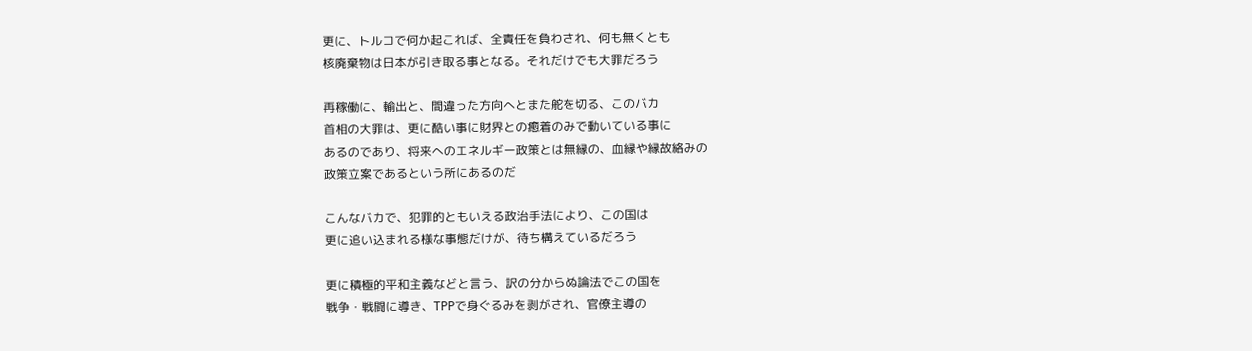更に、トルコで何か起これば、全責任を負わされ、何も無くとも
核廃棄物は日本が引き取る事となる。それだけでも大罪だろう

再稼働に、輸出と、間違った方向へとまた舵を切る、このバカ
首相の大罪は、更に酷い事に財界との癒着のみで動いている事に
あるのであり、将来へのエネルギー政策とは無縁の、血縁や縁故絡みの
政策立案であるという所にあるのだ

こんなバカで、犯罪的ともいえる政治手法により、この国は
更に追い込まれる様な事態だけが、待ち構えているだろう

更に積極的平和主義などと言う、訳の分からぬ論法でこの国を
戦争・戦闘に導き、TPPで身ぐるみを剥がされ、官僚主導の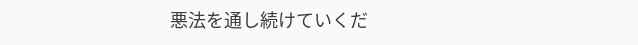悪法を通し続けていくだ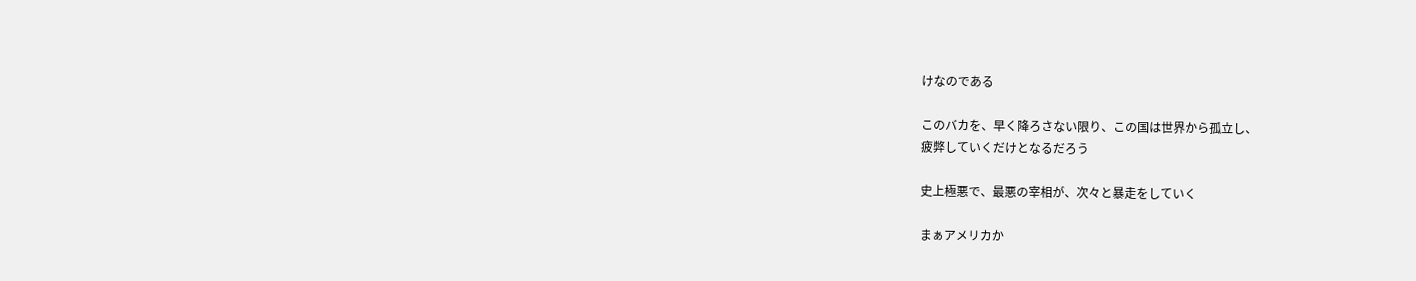けなのである

このバカを、早く降ろさない限り、この国は世界から孤立し、
疲弊していくだけとなるだろう

史上極悪で、最悪の宰相が、次々と暴走をしていく

まぁアメリカか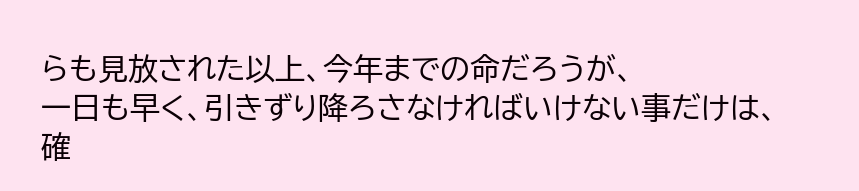らも見放された以上、今年までの命だろうが、
一日も早く、引きずり降ろさなければいけない事だけは、
確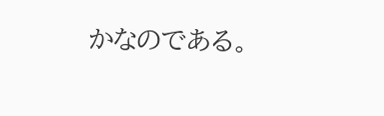かなのである。